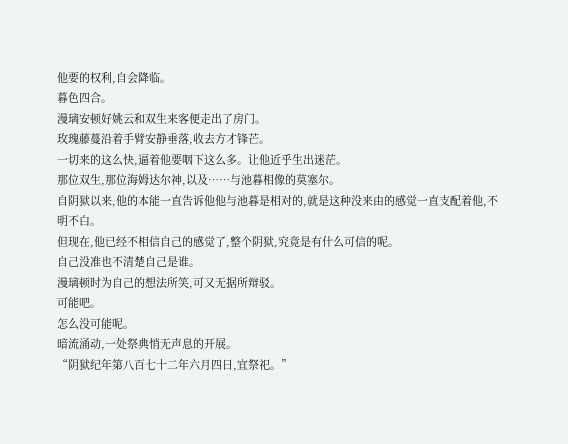他要的权利,自会降临。
暮色四合。
漫璃安顿好姚云和双生来客便走出了房门。
玫瑰藤蔓沿着手臂安静垂落,收去方才锋芒。
一切来的这么快,逼着他要咽下这么多。让他近乎生出迷茫。
那位双生,那位海姆达尔神,以及……与池暮相像的莫塞尔。
自阴狱以来,他的本能一直告诉他他与池暮是相对的,就是这种没来由的感觉一直支配着他,不明不白。
但现在,他已经不相信自己的感觉了,整个阴狱,究竟是有什么可信的呢。
自己没准也不清楚自己是谁。
漫璃顿时为自己的想法所笑,可又无据所辩驳。
可能吧。
怎么没可能呢。
暗流涌动,一处祭典悄无声息的开展。
“阴狱纪年第八百七十二年六月四日,宜祭祀。”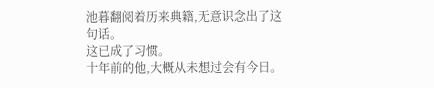池暮翻阅着历来典籍,无意识念出了这句话。
这已成了习惯。
十年前的他,大概从未想过会有今日。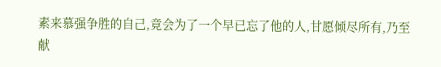素来慕强争胜的自己,竟会为了一个早已忘了他的人,甘愿倾尽所有,乃至献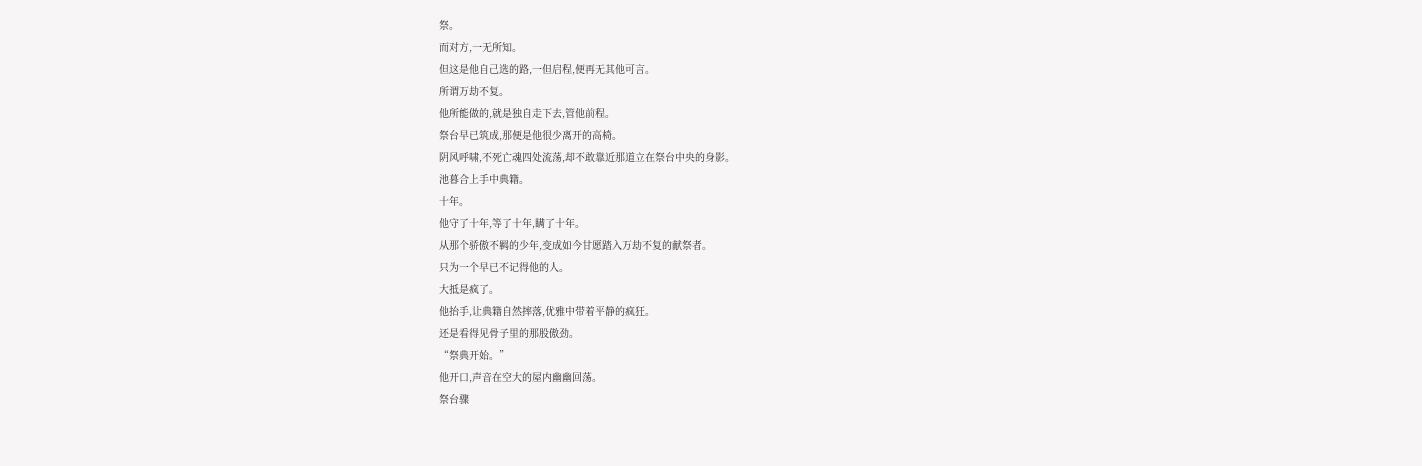祭。
而对方,一无所知。
但这是他自己选的路,一但启程,便再无其他可言。
所谓万劫不复。
他所能做的,就是独自走下去,管他前程。
祭台早已筑成,那便是他很少离开的高椅。
阴风呼啸,不死亡魂四处流荡,却不敢靠近那道立在祭台中央的身影。
池暮合上手中典籍。
十年。
他守了十年,等了十年,瞒了十年。
从那个骄傲不羁的少年,变成如今甘愿踏入万劫不复的献祭者。
只为一个早已不记得他的人。
大抵是疯了。
他抬手,让典籍自然摔落,优雅中带着平静的疯狂。
还是看得见骨子里的那股傲劲。
“祭典开始。”
他开口,声音在空大的屋内幽幽回荡。
祭台骤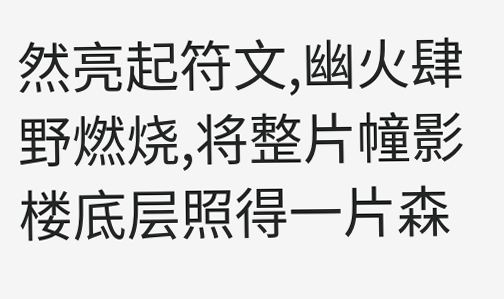然亮起符文,幽火肆野燃烧,将整片幢影楼底层照得一片森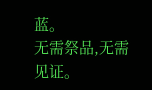蓝。
无需祭品,无需见证。